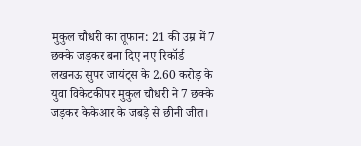मुकुल चौधरी का तूफान: 21 की उम्र में 7 छक्के जड़कर बना दिए नए रिकॉर्ड
लखनऊ सुपर जायंट्स के 2.60 करोड़ के युवा विकेटकीपर मुकुल चौधरी ने 7 छक्के जड़कर केकेआर के जबड़े से छीनी जीत।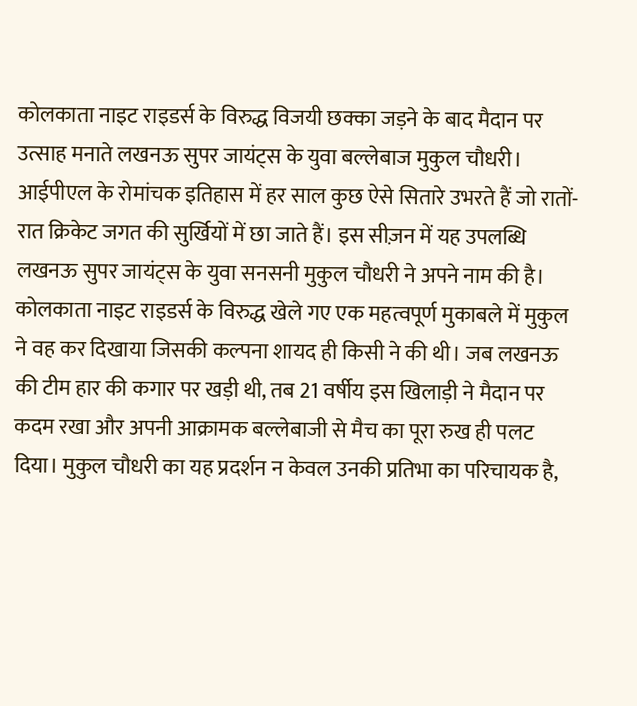कोलकाता नाइट राइडर्स के विरुद्ध विजयी छक्का जड़ने के बाद मैदान पर उत्साह मनाते लखनऊ सुपर जायंट्स के युवा बल्लेबाज मुकुल चौधरी।
आईपीएल के रोमांचक इतिहास में हर साल कुछ ऐसे सितारे उभरते हैं जो रातों-रात क्रिकेट जगत की सुर्खियों में छा जाते हैं। इस सीज़न में यह उपलब्धि लखनऊ सुपर जायंट्स के युवा सनसनी मुकुल चौधरी ने अपने नाम की है। कोलकाता नाइट राइडर्स के विरुद्ध खेले गए एक महत्वपूर्ण मुकाबले में मुकुल ने वह कर दिखाया जिसकी कल्पना शायद ही किसी ने की थी। जब लखनऊ की टीम हार की कगार पर खड़ी थी, तब 21 वर्षीय इस खिलाड़ी ने मैदान पर कदम रखा और अपनी आक्रामक बल्लेबाजी से मैच का पूरा रुख ही पलट दिया। मुकुल चौधरी का यह प्रदर्शन न केवल उनकी प्रतिभा का परिचायक है,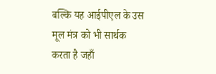बल्कि यह आईपीएल के उस मूल मंत्र को भी सार्थक करता है जहाँ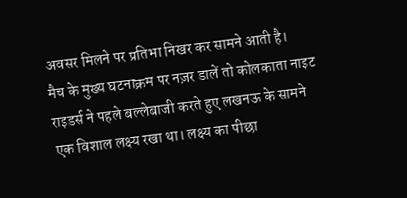अवसर मिलने पर प्रतिभा निखर कर सामने आती है।
मैच के मुख्य घटनाक्रम पर नज़र डालें तो कोलकाता नाइट राइडर्स ने पहले बल्लेबाजी करते हुए लखनऊ के सामने एक विशाल लक्ष्य रखा था। लक्ष्य का पीछा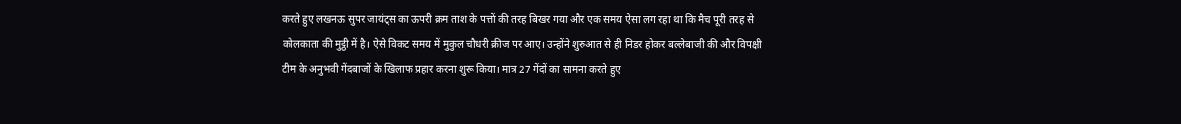करते हुए लखनऊ सुपर जायंट्स का ऊपरी क्रम ताश के पत्तों की तरह बिखर गया और एक समय ऐसा लग रहा था कि मैच पूरी तरह से कोलकाता की मुट्ठी में है। ऐसे विकट समय में मुकुल चौधरी क्रीज पर आए। उन्होंने शुरुआत से ही निडर होकर बल्लेबाजी की और विपक्षी टीम के अनुभवी गेंदबाजों के खिलाफ प्रहार करना शुरू किया। मात्र 27 गेंदों का सामना करते हुए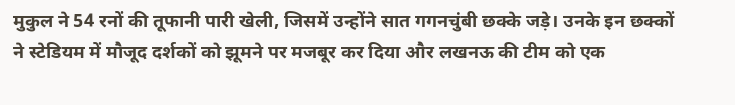मुकुल ने 54 रनों की तूफानी पारी खेली, जिसमें उन्होंने सात गगनचुंबी छक्के जड़े। उनके इन छक्कों ने स्टेडियम में मौजूद दर्शकों को झूमने पर मजबूर कर दिया और लखनऊ की टीम को एक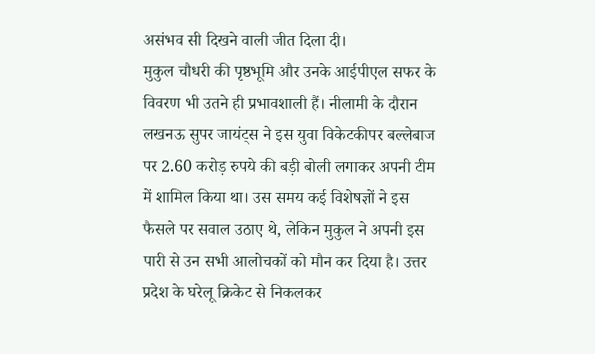असंभव सी दिखने वाली जीत दिला दी।
मुकुल चौधरी की पृष्ठभूमि और उनके आईपीएल सफर के विवरण भी उतने ही प्रभावशाली हैं। नीलामी के दौरान लखनऊ सुपर जायंट्स ने इस युवा विकेटकीपर बल्लेबाज पर 2.60 करोड़ रुपये की बड़ी बोली लगाकर अपनी टीम में शामिल किया था। उस समय कई विशेषज्ञों ने इस फैसले पर सवाल उठाए थे, लेकिन मुकुल ने अपनी इस पारी से उन सभी आलोचकों को मौन कर दिया है। उत्तर प्रदेश के घरेलू क्रिकेट से निकलकर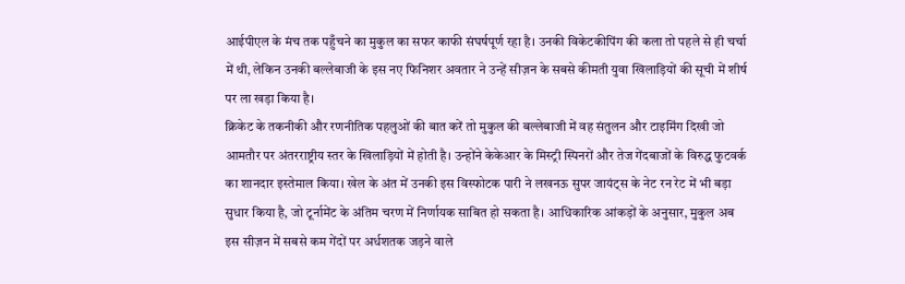आईपीएल के मंच तक पहुँचने का मुकुल का सफर काफी संघर्षपूर्ण रहा है। उनकी विकेटकीपिंग की कला तो पहले से ही चर्चा में थी, लेकिन उनकी बल्लेबाजी के इस नए फिनिशर अवतार ने उन्हें सीज़न के सबसे कीमती युवा खिलाड़ियों की सूची में शीर्ष पर ला खड़ा किया है।
क्रिकेट के तकनीकी और रणनीतिक पहलुओं की बात करें तो मुकुल की बल्लेबाजी में वह संतुलन और टाइमिंग दिखी जो आमतौर पर अंतरराष्ट्रीय स्तर के खिलाड़ियों में होती है। उन्होंने केकेआर के मिस्ट्री स्पिनरों और तेज गेंदबाजों के विरुद्ध फुटवर्क का शानदार इस्तेमाल किया। खेल के अंत में उनकी इस विस्फोटक पारी ने लखनऊ सुपर जायंट्स के नेट रन रेट में भी बड़ा सुधार किया है, जो टूर्नामेंट के अंतिम चरण में निर्णायक साबित हो सकता है। आधिकारिक आंकड़ों के अनुसार, मुकुल अब इस सीज़न में सबसे कम गेंदों पर अर्धशतक जड़ने वाले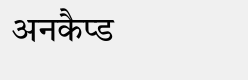अनकैप्ड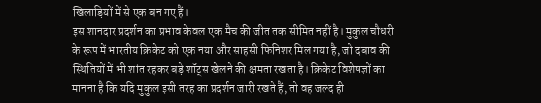खिलाड़ियों में से एक बन गए हैं।
इस शानदार प्रदर्शन का प्रभाव केवल एक मैच की जीत तक सीमित नहीं है। मुकुल चौधरी के रूप में भारतीय क्रिकेट को एक नया और साहसी फिनिशर मिल गया है, जो दबाव की स्थितियों में भी शांत रहकर बड़े शॉट्स खेलने की क्षमता रखता है। क्रिकेट विशेषज्ञों का मानना है कि यदि मुकुल इसी तरह का प्रदर्शन जारी रखते हैं, तो वह जल्द ही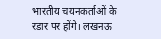भारतीय चयनकर्ताओं के रडार पर होंगे। लखनऊ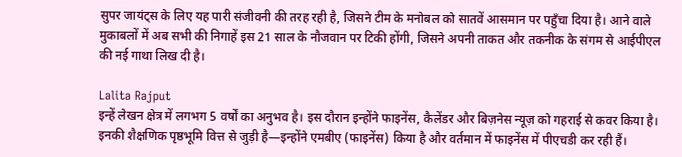सुपर जायंट्स के लिए यह पारी संजीवनी की तरह रही है, जिसने टीम के मनोबल को सातवें आसमान पर पहुँचा दिया है। आने वाले मुकाबलों में अब सभी की निगाहें इस 21 साल के नौजवान पर टिकी होंगी, जिसने अपनी ताकत और तकनीक के संगम से आईपीएल की नई गाथा लिख दी है।

Lalita Rajput
इन्हें लेखन क्षेत्र में लगभग 5 वर्षों का अनुभव है। इस दौरान इन्होंने फाइनेंस, कैलेंडर और बिज़नेस न्यूज़ को गहराई से कवर किया है। इनकी शैक्षणिक पृष्ठभूमि वित्त से जुड़ी है—इन्होंने एमबीए (फाइनेंस) किया है और वर्तमान में फाइनेंस में पीएचडी कर रही हैं।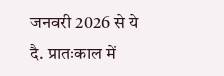जनवरी 2026 से ये दै. प्रातःकाल में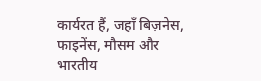कार्यरत हैं, जहाँ बिज़नेस, फाइनेंस, मौसम और भारतीय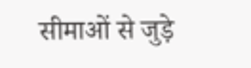सीमाओं से जुड़े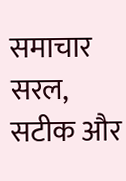समाचार सरल, सटीक और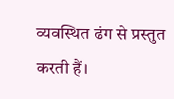व्यवस्थित ढंग से प्रस्तुत करती हैं।